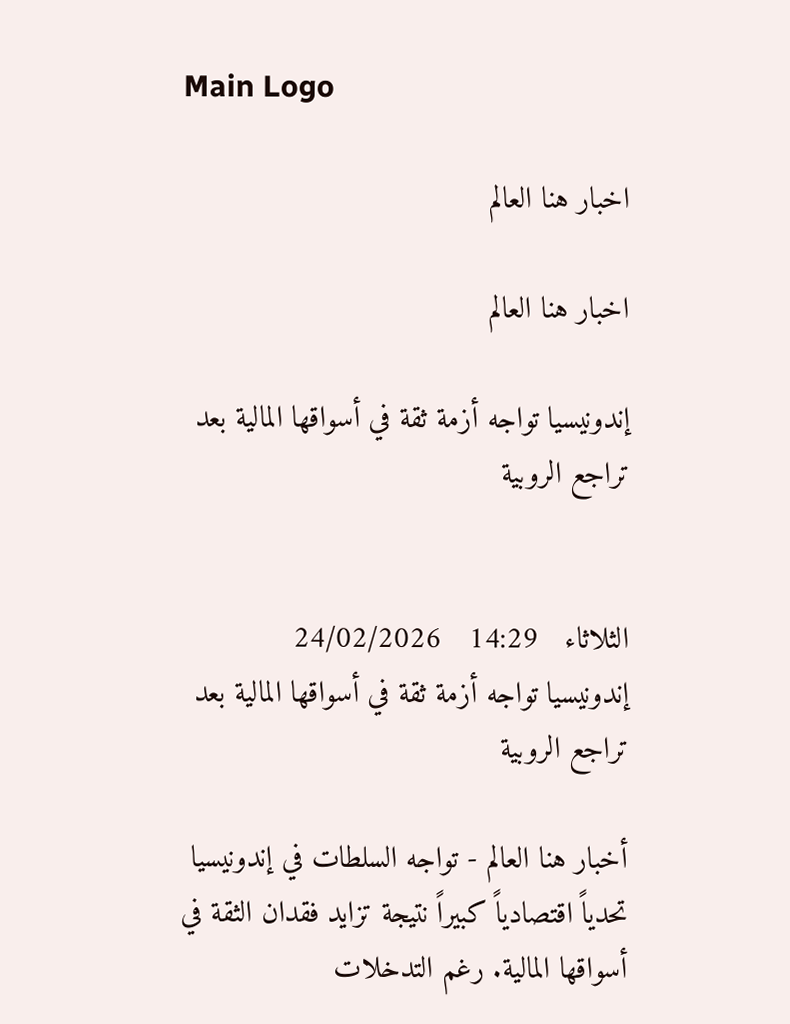Main Logo

اخبار هنا العالم

اخبار هنا العالم

إندونيسيا تواجه أزمة ثقة في أسواقها المالية بعد تراجع الروبية


الثلاثاء   14:29   24/02/2026
إندونيسيا تواجه أزمة ثقة في أسواقها المالية بعد تراجع الروبية

أخبار هنا العالم - تواجه السلطات في إندونيسيا تحدياً اقتصادياً كبيراً نتيجة تزايد فقدان الثقة في أسواقها المالية. رغم التدخلات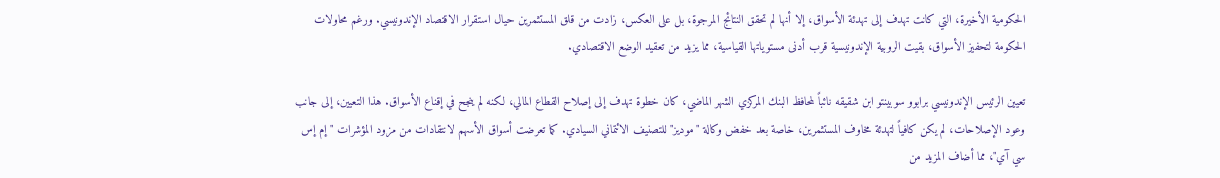الحكومية الأخيرة، التي كانت تهدف إلى تهدئة الأسواق، إلا أنها لم تحقق النتائج المرجوة، بل على العكس، زادت من قلق المستثمرين حيال استقرار الاقتصاد الإندونيسي. ورغم محاولات الحكومة لتحفيز الأسواق، بقيت الروبية الإندونيسية قرب أدنى مستوياتها القياسية، مما يزيد من تعقيد الوضع الاقتصادي.

تعيين الرئيس الإندونيسي برابوو سوبينتو ابن شقيقه نائباً لمحافظ البنك المركزي الشهر الماضي، كان خطوة تهدف إلى إصلاح القطاع المالي، لكنه لم ينجح في إقناع الأسواق. هذا التعيين، إلى جانب وعود الإصلاحات، لم يكن كافياً لتهدئة مخاوف المستثمرين، خاصة بعد خفض وكالة "موديز" للتصنيف الائتماني السيادي. كما تعرضت أسواق الأسهم لانتقادات من مزود المؤشرات "إم إس سي آي"، مما أضاف المزيد من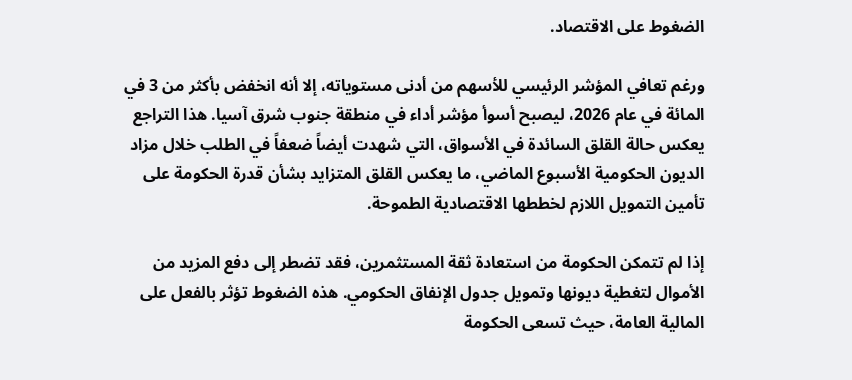الضغوط على الاقتصاد.

ورغم تعافي المؤشر الرئيسي للأسهم من أدنى مستوياته، إلا أنه انخفض بأكثر من 3 في المائة في عام 2026، ليصبح أسوأ مؤشر أداء في منطقة جنوب شرق آسيا. هذا التراجع يعكس حالة القلق السائدة في الأسواق، التي شهدت أيضاً ضعفاً في الطلب خلال مزاد الديون الحكومية الأسبوع الماضي، ما يعكس القلق المتزايد بشأن قدرة الحكومة على تأمين التمويل اللازم لخططها الاقتصادية الطموحة.

إذا لم تتمكن الحكومة من استعادة ثقة المستثمرين، فقد تضطر إلى دفع المزيد من الأموال لتغطية ديونها وتمويل جدول الإنفاق الحكومي. هذه الضغوط تؤثر بالفعل على المالية العامة، حيث تسعى الحكومة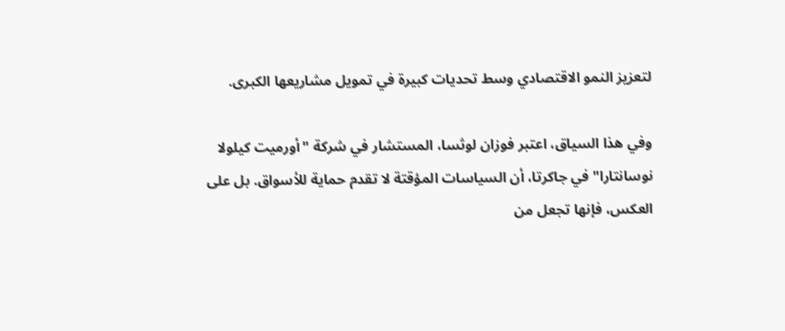لتعزيز النمو الاقتصادي وسط تحديات كبيرة في تمويل مشاريعها الكبرى.

وفي هذا السياق، اعتبر فوزان لوثسا، المستشار في شركة "أورميت كيلولا نوسانتارا" في جاكرتا، أن السياسات المؤقتة لا تقدم حماية للأسواق. بل على العكس، فإنها تجعل من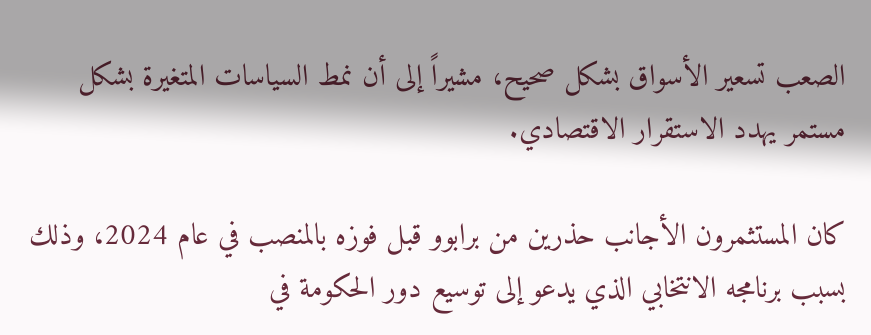الصعب تسعير الأسواق بشكل صحيح، مشيراً إلى أن نمط السياسات المتغيرة بشكل مستمر يهدد الاستقرار الاقتصادي.

كان المستثمرون الأجانب حذرين من برابوو قبل فوزه بالمنصب في عام 2024، وذلك بسبب برنامجه الانتخابي الذي يدعو إلى توسيع دور الحكومة في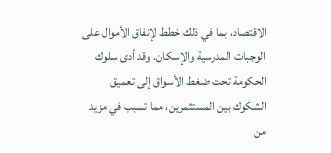الاقتصاد، بما في ذلك خطط لإنفاق الأموال على الوجبات المدرسية والإسكان. وقد أدى سلوك الحكومة تحت ضغط الأسواق إلى تعميق الشكوك بين المستثمرين، مما تسبب في مزيد من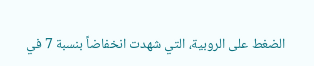الضغط على الروبية، التي شهدت انخفاضاً بنسبة 7 في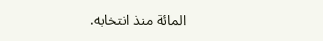المائة منذ انتخابه.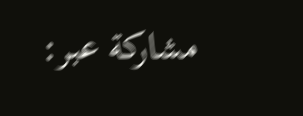مشاركة عبر: